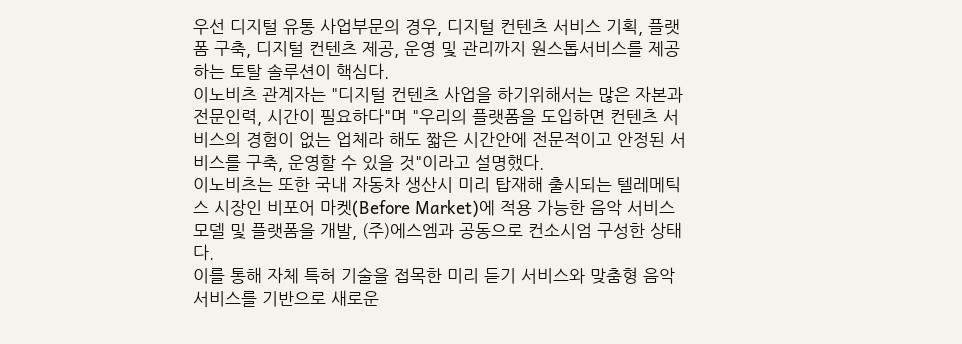우선 디지털 유통 사업부문의 경우, 디지털 컨텐츠 서비스 기획, 플랫폼 구축, 디지털 컨텐츠 제공, 운영 및 관리까지 원스톱서비스를 제공하는 토탈 솔루션이 핵심다.
이노비츠 관계자는 "디지털 컨텐츠 사업을 하기위해서는 많은 자본과 전문인력, 시간이 필요하다"며 "우리의 플랫폼을 도입하면 컨텐츠 서비스의 경험이 없는 업체라 해도 짧은 시간안에 전문적이고 안정된 서비스를 구축, 운영할 수 있을 것"이라고 설명했다.
이노비츠는 또한 국내 자동차 생산시 미리 탑재해 출시되는 텔레메틱스 시장인 비포어 마켓(Before Market)에 적용 가능한 음악 서비스 모델 및 플랫폼을 개발, (주)에스엠과 공동으로 컨소시엄 구성한 상태다.
이를 통해 자체 특허 기술을 접목한 미리 듣기 서비스와 맞춤형 음악 서비스를 기반으로 새로운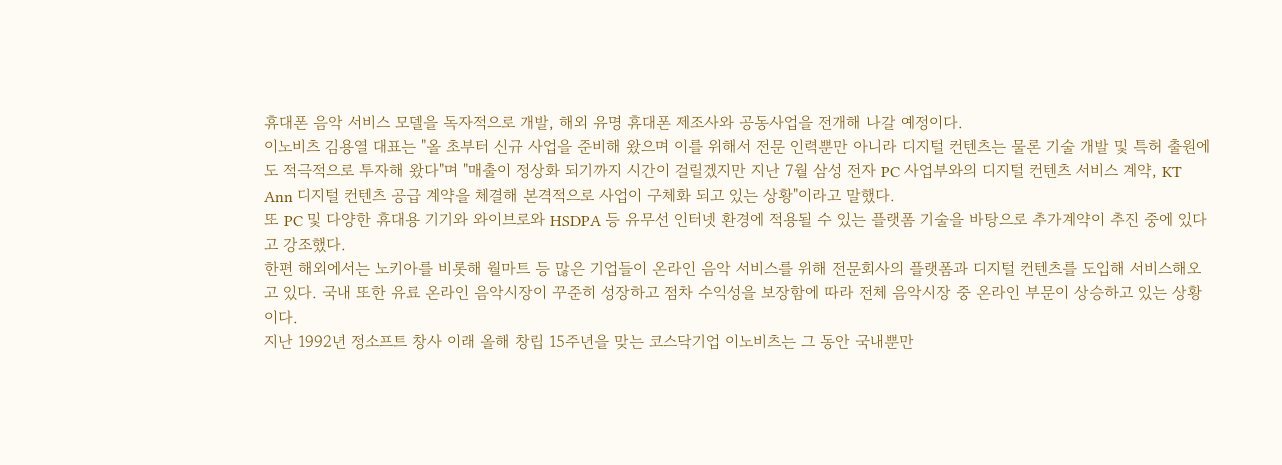휴대폰 음악 서비스 모델을 독자적으로 개발, 해외 유명 휴대폰 제조사와 공동사업을 전개해 나갈 예정이다.
이노비츠 김용열 대표는 "올 초부터 신규 사업을 준비해 왔으며 이를 위해서 전문 인력뿐만 아니라 디지털 컨텐츠는 물론 기술 개발 및 특허 출원에도 적극적으로 투자해 왔다"며 "매출이 정상화 되기까지 시간이 걸릴겠지만 지난 7월 삼성 전자 PC 사업부와의 디지털 컨텐츠 서비스 계약, KT Ann 디지털 컨텐츠 공급 계약을 체결해 본격적으로 사업이 구체화 되고 있는 상황"이라고 말했다.
또 PC 및 다양한 휴대용 기기와 와이브로와 HSDPA 등 유무선 인터넷 환경에 적용될 수 있는 플랫폼 기술을 바탕으로 추가계약이 추진 중에 있다고 강조했다.
한편 해외에서는 노키아를 비롯해 월마트 등 많은 기업들이 온라인 음악 서비스를 위해 전문회사의 플랫폼과 디지털 컨텐츠를 도입해 서비스해오고 있다. 국내 또한 유료 온라인 음악시장이 꾸준히 성장하고 점차 수익성을 보장함에 따라 전체 음악시장 중 온라인 부문이 상승하고 있는 상황이다.
지난 1992년 정소프트 창사 이래 올해 창립 15주년을 맞는 코스닥기업 이노비츠는 그 동안 국내뿐만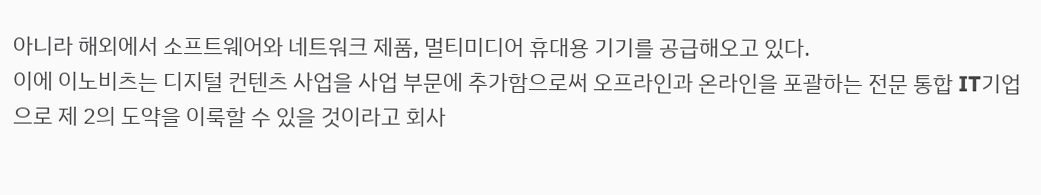아니라 해외에서 소프트웨어와 네트워크 제품, 멀티미디어 휴대용 기기를 공급해오고 있다.
이에 이노비츠는 디지털 컨텐츠 사업을 사업 부문에 추가함으로써 오프라인과 온라인을 포괄하는 전문 통합 IT기업으로 제 2의 도약을 이룩할 수 있을 것이라고 회사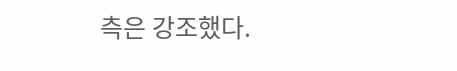측은 강조했다.